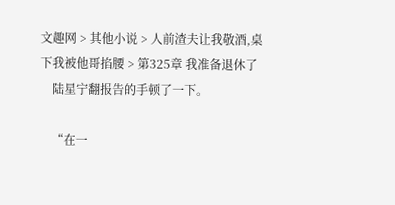文趣网 > 其他小说 > 人前渣夫让我敬酒,桌下我被他哥掐腰 > 第325章 我准备退休了
    陆星宁翻报告的手顿了一下。

    “在一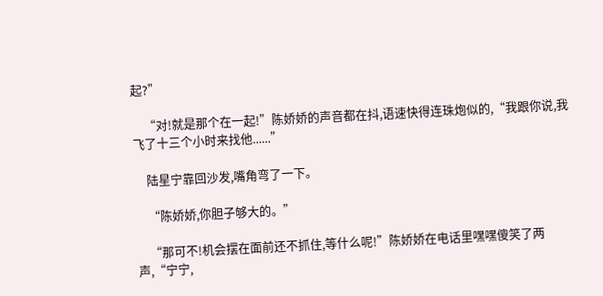起?”

    “对!就是那个在一起!”陈娇娇的声音都在抖,语速快得连珠炮似的,“我跟你说,我飞了十三个小时来找他......”

    陆星宁靠回沙发,嘴角弯了一下。

    “陈娇娇,你胆子够大的。”

    “那可不!机会摆在面前还不抓住,等什么呢!”陈娇娇在电话里嘿嘿傻笑了两声,“宁宁,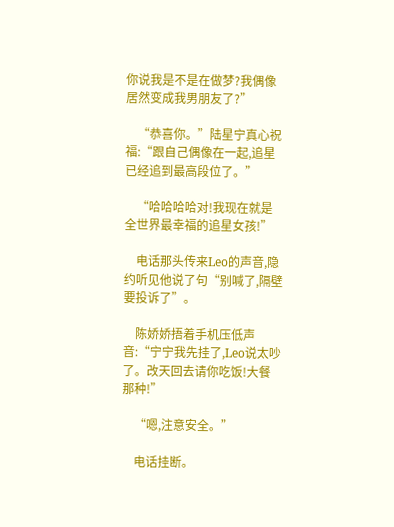你说我是不是在做梦?我偶像居然变成我男朋友了?”

    “恭喜你。”陆星宁真心祝福:“跟自己偶像在一起,追星已经追到最高段位了。”

    “哈哈哈哈对!我现在就是全世界最幸福的追星女孩!”

    电话那头传来Leo的声音,隐约听见他说了句“别喊了,隔壁要投诉了”。

    陈娇娇捂着手机压低声音:“宁宁我先挂了,Leo说太吵了。改天回去请你吃饭!大餐那种!”

    “嗯,注意安全。”

    电话挂断。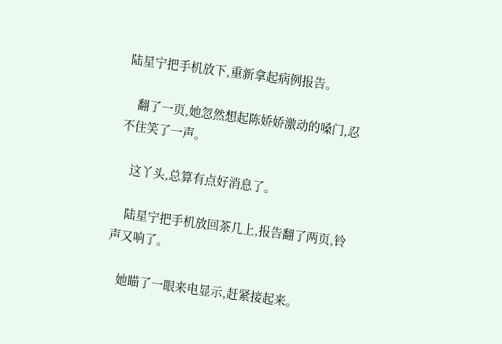陆星宁把手机放下,重新拿起病例报告。

    翻了一页,她忽然想起陈娇娇激动的嗓门,忍不住笑了一声。

    这丫头,总算有点好消息了。

    陆星宁把手机放回茶几上,报告翻了两页,铃声又响了。

    她瞄了一眼来电显示,赶紧接起来。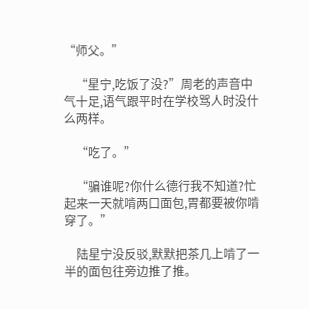“师父。”

    “星宁,吃饭了没?”周老的声音中气十足,语气跟平时在学校骂人时没什么两样。

    “吃了。”

    “骗谁呢?你什么德行我不知道?忙起来一天就啃两口面包,胃都要被你啃穿了。”

    陆星宁没反驳,默默把茶几上啃了一半的面包往旁边推了推。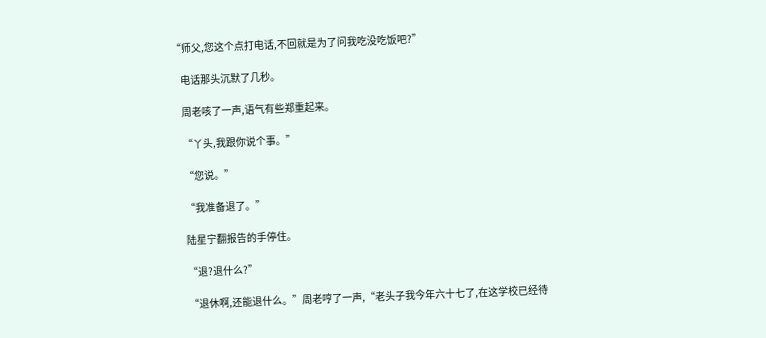“师父,您这个点打电话,不回就是为了问我吃没吃饭吧?”

    电话那头沉默了几秒。

    周老咳了一声,语气有些郑重起来。

    “丫头,我跟你说个事。”

    “您说。”

    “我准备退了。”

    陆星宁翻报告的手停住。

    “退?退什么?”

    “退休啊,还能退什么。”周老哼了一声,“老头子我今年六十七了,在这学校已经待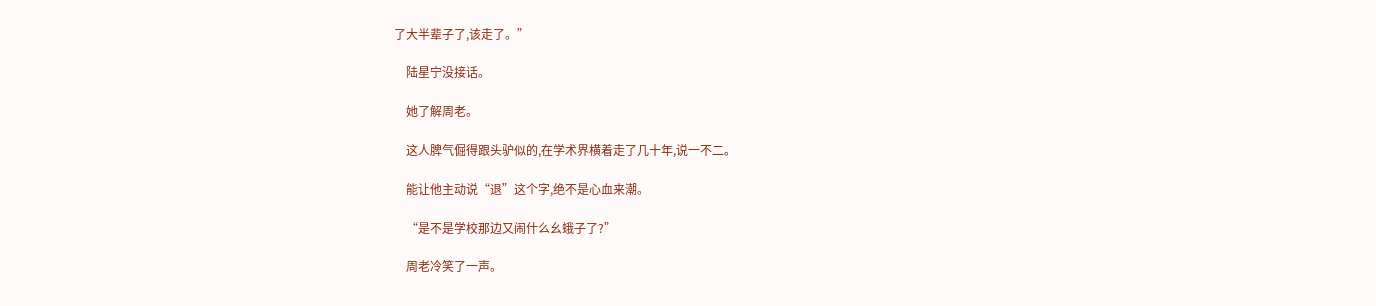了大半辈子了,该走了。”

    陆星宁没接话。

    她了解周老。

    这人脾气倔得跟头驴似的,在学术界横着走了几十年,说一不二。

    能让他主动说“退”这个字,绝不是心血来潮。

    “是不是学校那边又闹什么幺蛾子了?”

    周老冷笑了一声。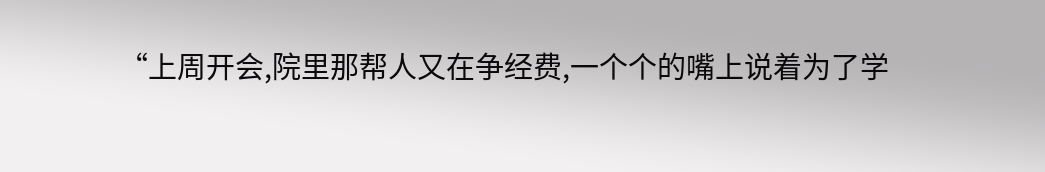“上周开会,院里那帮人又在争经费,一个个的嘴上说着为了学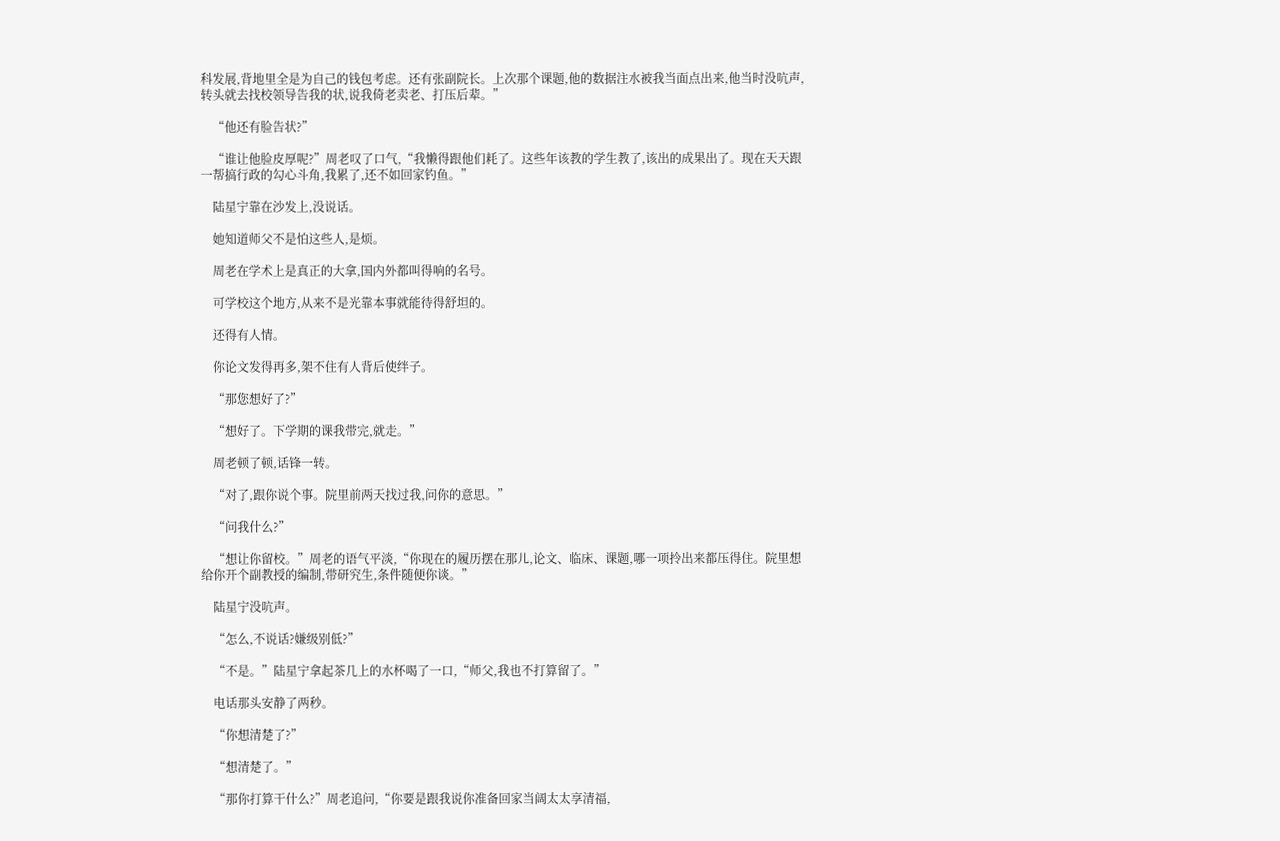科发展,背地里全是为自己的钱包考虑。还有张副院长。上次那个课题,他的数据注水被我当面点出来,他当时没吭声,转头就去找校领导告我的状,说我倚老卖老、打压后辈。”

    “他还有脸告状?”

    “谁让他脸皮厚呢?”周老叹了口气,“我懒得跟他们耗了。这些年该教的学生教了,该出的成果出了。现在天天跟一帮搞行政的勾心斗角,我累了,还不如回家钓鱼。”

    陆星宁靠在沙发上,没说话。

    她知道师父不是怕这些人,是烦。

    周老在学术上是真正的大拿,国内外都叫得响的名号。

    可学校这个地方,从来不是光靠本事就能待得舒坦的。

    还得有人情。

    你论文发得再多,架不住有人背后使绊子。

    “那您想好了?”

    “想好了。下学期的课我带完,就走。”

    周老顿了顿,话锋一转。

    “对了,跟你说个事。院里前两天找过我,问你的意思。”

    “问我什么?”

    “想让你留校。”周老的语气平淡,“你现在的履历摆在那儿,论文、临床、课题,哪一项拎出来都压得住。院里想给你开个副教授的编制,带研究生,条件随便你谈。”

    陆星宁没吭声。

    “怎么,不说话?嫌级别低?”

    “不是。”陆星宁拿起茶几上的水杯喝了一口,“师父,我也不打算留了。”

    电话那头安静了两秒。

    “你想清楚了?”

    “想清楚了。”

    “那你打算干什么?”周老追问,“你要是跟我说你准备回家当阔太太享清福,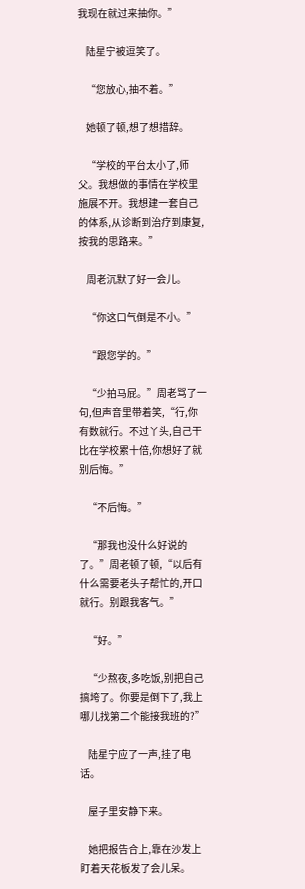我现在就过来抽你。”

    陆星宁被逗笑了。

    “您放心,抽不着。”

    她顿了顿,想了想措辞。

    “学校的平台太小了,师父。我想做的事情在学校里施展不开。我想建一套自己的体系,从诊断到治疗到康复,按我的思路来。”

    周老沉默了好一会儿。

    “你这口气倒是不小。”

    “跟您学的。”

    “少拍马屁。”周老骂了一句,但声音里带着笑,“行,你有数就行。不过丫头,自己干比在学校累十倍,你想好了就别后悔。”

    “不后悔。”

    “那我也没什么好说的了。”周老顿了顿,“以后有什么需要老头子帮忙的,开口就行。别跟我客气。”

    “好。”

    “少熬夜,多吃饭,别把自己搞垮了。你要是倒下了,我上哪儿找第二个能接我班的?”

    陆星宁应了一声,挂了电话。

    屋子里安静下来。

    她把报告合上,靠在沙发上盯着天花板发了会儿呆。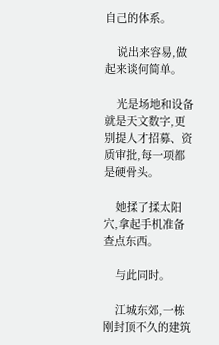自己的体系。

    说出来容易,做起来谈何简单。

    光是场地和设备就是天文数字,更别提人才招募、资质审批,每一项都是硬骨头。

    她揉了揉太阳穴,拿起手机准备查点东西。

    与此同时。

    江城东郊,一栋刚封顶不久的建筑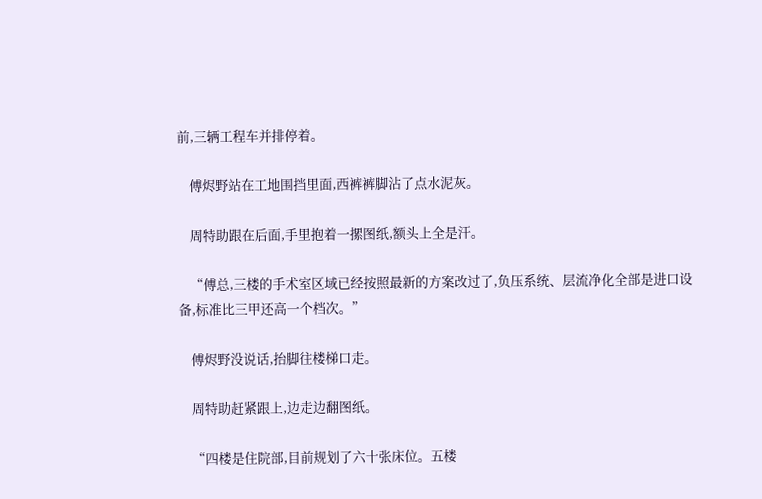前,三辆工程车并排停着。

    傅烬野站在工地围挡里面,西裤裤脚沾了点水泥灰。

    周特助跟在后面,手里抱着一摞图纸,额头上全是汗。

    “傅总,三楼的手术室区域已经按照最新的方案改过了,负压系统、层流净化全部是进口设备,标准比三甲还高一个档次。”

    傅烬野没说话,抬脚往楼梯口走。

    周特助赶紧跟上,边走边翻图纸。

    “四楼是住院部,目前规划了六十张床位。五楼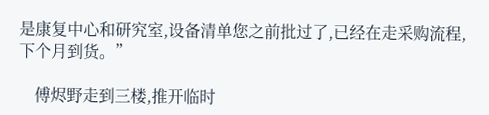是康复中心和研究室,设备清单您之前批过了,已经在走采购流程,下个月到货。”

    傅烬野走到三楼,推开临时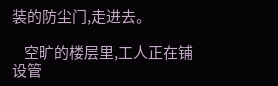装的防尘门,走进去。

    空旷的楼层里,工人正在铺设管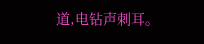道,电钻声刺耳。